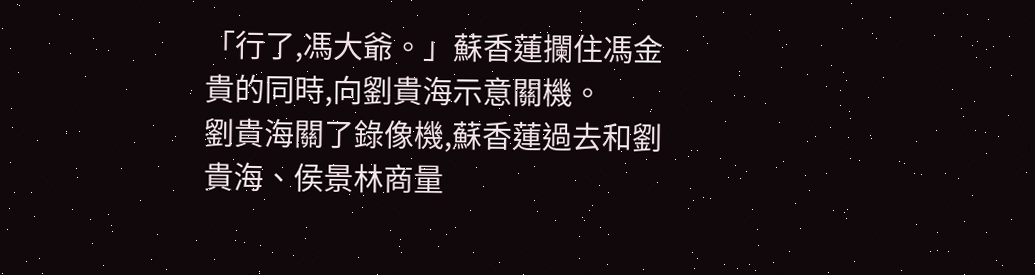「行了,馮大爺。」蘇香蓮攔住馮金貴的同時,向劉貴海示意關機。
劉貴海關了錄像機,蘇香蓮過去和劉貴海、侯景林商量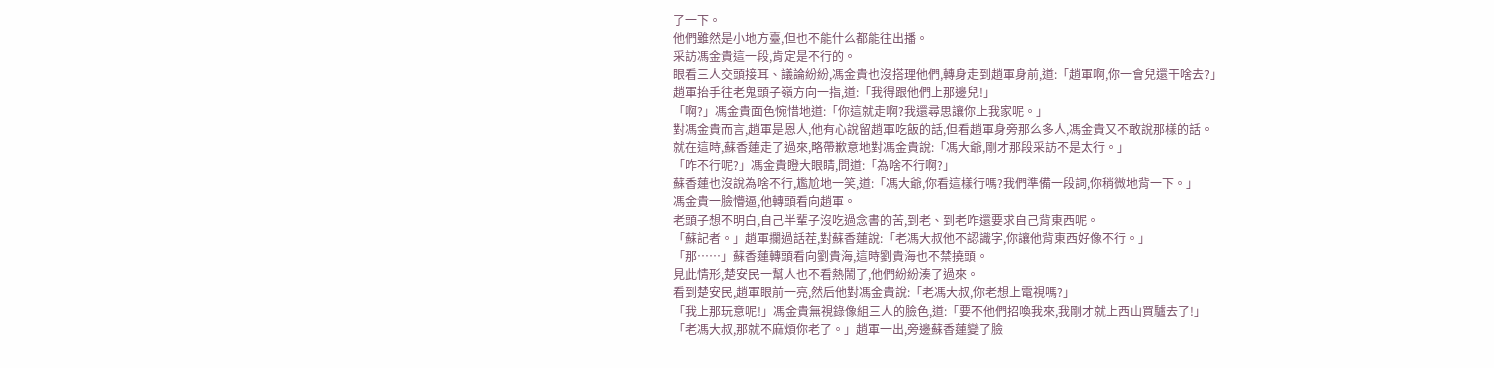了一下。
他們雖然是小地方臺,但也不能什么都能往出播。
采訪馮金貴這一段,肯定是不行的。
眼看三人交頭接耳、議論紛紛,馮金貴也沒搭理他們,轉身走到趙軍身前,道:「趙軍啊,你一會兒還干啥去?」
趙軍抬手往老鬼頭子嶺方向一指,道:「我得跟他們上那邊兒!」
「啊?」馮金貴面色惋惜地道:「你這就走啊?我還尋思讓你上我家呢。」
對馮金貴而言,趙軍是恩人,他有心說留趙軍吃飯的話,但看趙軍身旁那么多人,馮金貴又不敢說那樣的話。
就在這時,蘇香蓮走了過來,略帶歉意地對馮金貴說:「馮大爺,剛才那段采訪不是太行。」
「咋不行呢?」馮金貴瞪大眼睛,問道:「為啥不行啊?」
蘇香蓮也沒說為啥不行,尷尬地一笑,道:「馮大爺,你看這樣行嗎?我們準備一段詞,你稍微地背一下。」
馮金貴一臉懵逼,他轉頭看向趙軍。
老頭子想不明白,自己半輩子沒吃過念書的苦,到老、到老咋還要求自己背東西呢。
「蘇記者。」趙軍攔過話茬,對蘇香蓮說:「老馮大叔他不認識字,你讓他背東西好像不行。」
「那……」蘇香蓮轉頭看向劉貴海,這時劉貴海也不禁撓頭。
見此情形,楚安民一幫人也不看熱鬧了,他們紛紛湊了過來。
看到楚安民,趙軍眼前一亮,然后他對馮金貴說:「老馮大叔,你老想上電視嗎?」
「我上那玩意呢!」馮金貴無視錄像組三人的臉色,道:「要不他們招喚我來,我剛才就上西山買驢去了!」
「老馮大叔,那就不麻煩你老了。」趙軍一出,旁邊蘇香蓮變了臉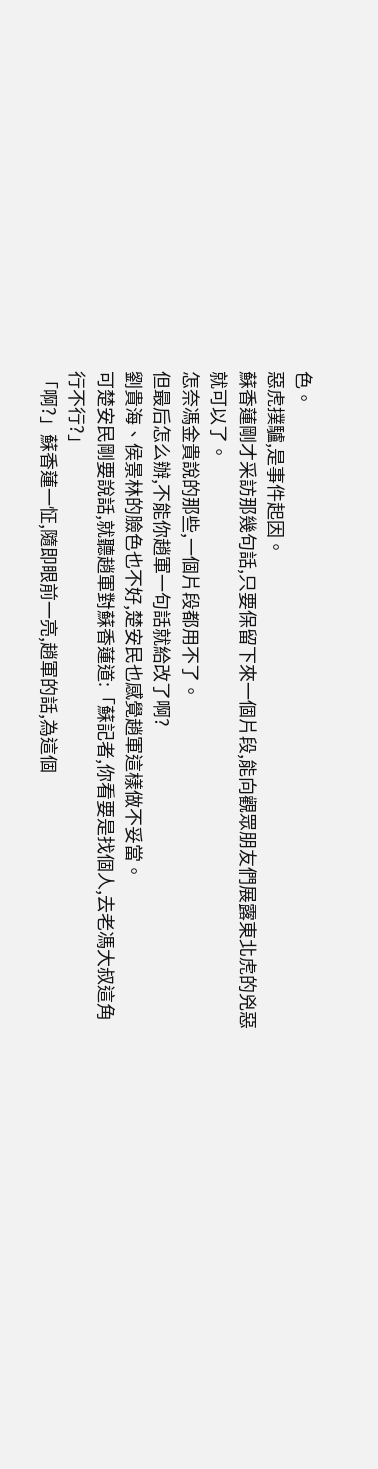色。
惡虎撲驢,是事件起因。
蘇香蓮剛才采訪那幾句話,只要保留下來一個片段,能向觀眾朋友們展露東北虎的兇惡就可以了。
怎奈馮金貴說的那些,一個片段都用不了。
但最后怎么辦,不能你趙軍一句話就給改了啊?
劉貴海、侯景林的臉色也不好,楚安民也感覺趙軍這樣做不妥當。
可楚安民剛要說話,就聽趙軍對蘇香蓮道:「蘇記者,你看要是找個人,去老馮大叔這角行不行?」
「啊?」蘇香蓮一怔,隨即眼前一亮,趙軍的話,為這個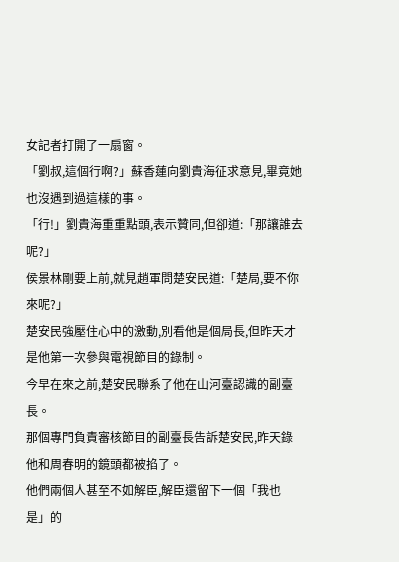女記者打開了一扇窗。
「劉叔,這個行啊?」蘇香蓮向劉貴海征求意見,畢竟她也沒遇到過這樣的事。
「行!」劉貴海重重點頭,表示贊同,但卻道:「那讓誰去呢?」
侯景林剛要上前,就見趙軍問楚安民道:「楚局,要不你來呢?」
楚安民強壓住心中的激動,別看他是個局長,但昨天才是他第一次參與電視節目的錄制。
今早在來之前,楚安民聯系了他在山河臺認識的副臺長。
那個專門負責審核節目的副臺長告訴楚安民,昨天錄他和周春明的鏡頭都被掐了。
他們兩個人甚至不如解臣,解臣還留下一個「我也是」的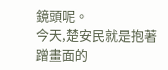鏡頭呢。
今天,楚安民就是抱著蹭畫面的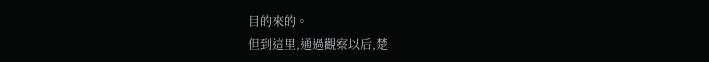目的來的。
但到這里,通過觀察以后,楚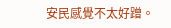安民感覺不太好蹭。